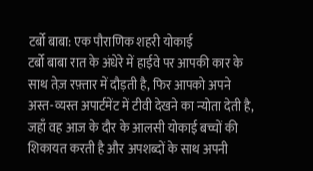टर्बो बाबा: एक पौराणिक शहरी योकाई
टर्बो बाबा रात के अंधेरे में हाईवे पर आपकी कार के साथ तेज़ रफ़्तार में दौड़ती है, फिर आपको अपने अस्त-व्यस्त अपार्टमेंट में टीवी देखने का न्योता देती है, जहाँ वह आज के दौर के आलसी योकाई बच्चों की शिकायत करती है और अपशब्दों के साथ अपनी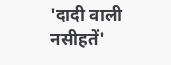'दादी वाली नसीहतें'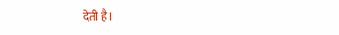देती है।